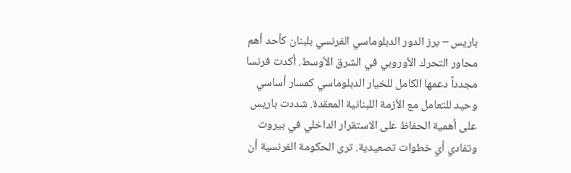باريس – برز الدور الدبلوماسي الفرنسي بلبنان كأحد أهم محاور التحرك الأوروبي في الشرق الأوسط. أكدت فرنسا مجدداً دعمها الكامل للخيار الدبلوماسي كمسار أساسي وحيد للتعامل مع الأزمة اللبنانية المعقدة. شددت باريس على أهمية الحفاظ على الاستقرار الداخلي في بيروت وتفادي أي خطوات تصعيدية. ترى الحكومة الفرنسية أن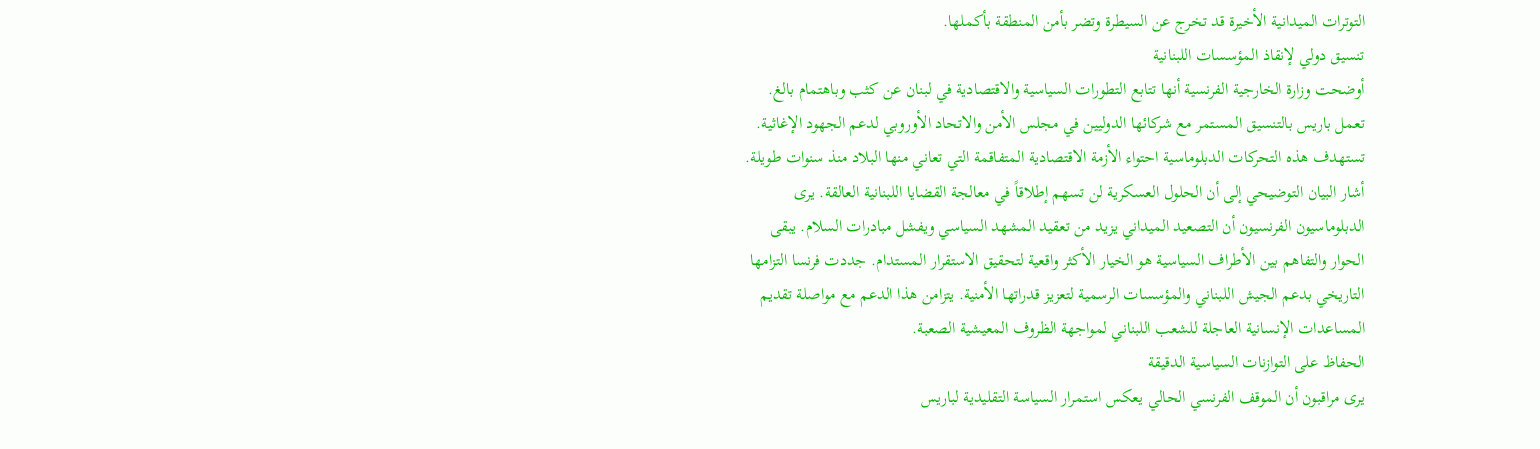التوترات الميدانية الأخيرة قد تخرج عن السيطرة وتضر بأمن المنطقة بأكملها.
تنسيق دولي لإنقاذ المؤسسات اللبنانية
أوضحت وزارة الخارجية الفرنسية أنها تتابع التطورات السياسية والاقتصادية في لبنان عن كثب وباهتمام بالغ. تعمل باريس بالتنسيق المستمر مع شركائها الدوليين في مجلس الأمن والاتحاد الأوروبي لدعم الجهود الإغاثية. تستهدف هذه التحركات الدبلوماسية احتواء الأزمة الاقتصادية المتفاقمة التي تعاني منها البلاد منذ سنوات طويلة.
أشار البيان التوضيحي إلى أن الحلول العسكرية لن تسهم إطلاقاً في معالجة القضايا اللبنانية العالقة. يرى الدبلوماسيون الفرنسيون أن التصعيد الميداني يزيد من تعقيد المشهد السياسي ويفشل مبادرات السلام. يبقى الحوار والتفاهم بين الأطراف السياسية هو الخيار الأكثر واقعية لتحقيق الاستقرار المستدام. جددت فرنسا التزامها التاريخي بدعم الجيش اللبناني والمؤسسات الرسمية لتعزيز قدراتها الأمنية. يتزامن هذا الدعم مع مواصلة تقديم المساعدات الإنسانية العاجلة للشعب اللبناني لمواجهة الظروف المعيشية الصعبة.
الحفاظ على التوازنات السياسية الدقيقة
يرى مراقبون أن الموقف الفرنسي الحالي يعكس استمرار السياسة التقليدية لباريس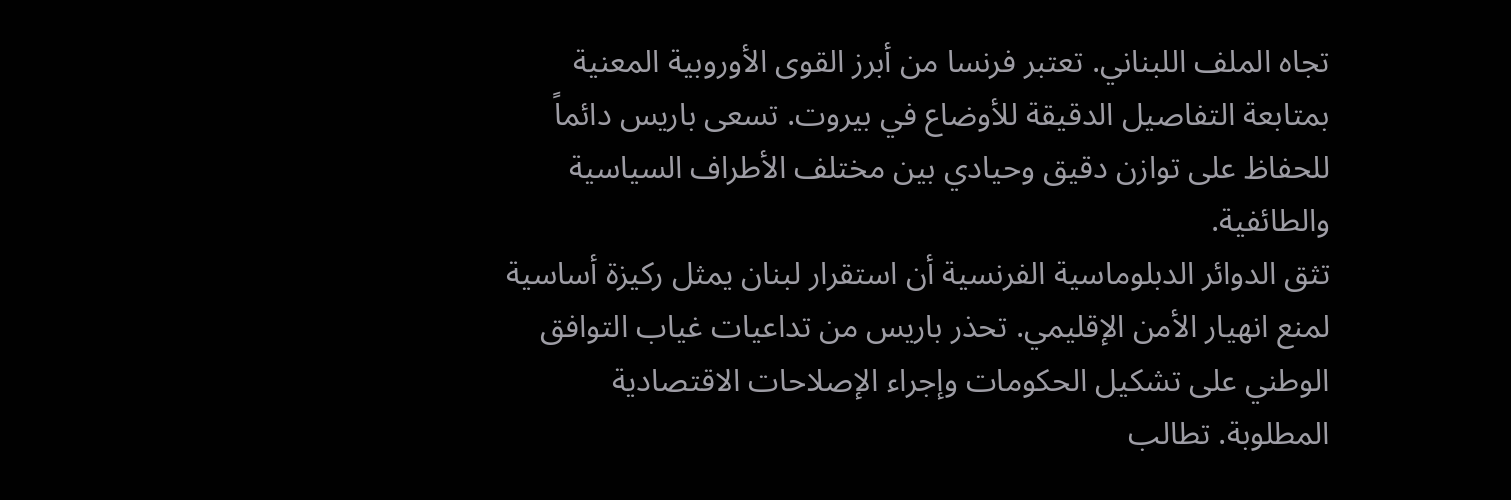تجاه الملف اللبناني. تعتبر فرنسا من أبرز القوى الأوروبية المعنية بمتابعة التفاصيل الدقيقة للأوضاع في بيروت. تسعى باريس دائماً للحفاظ على توازن دقيق وحيادي بين مختلف الأطراف السياسية والطائفية.
تثق الدوائر الدبلوماسية الفرنسية أن استقرار لبنان يمثل ركيزة أساسية لمنع انهيار الأمن الإقليمي. تحذر باريس من تداعيات غياب التوافق الوطني على تشكيل الحكومات وإجراء الإصلاحات الاقتصادية المطلوبة. تطالب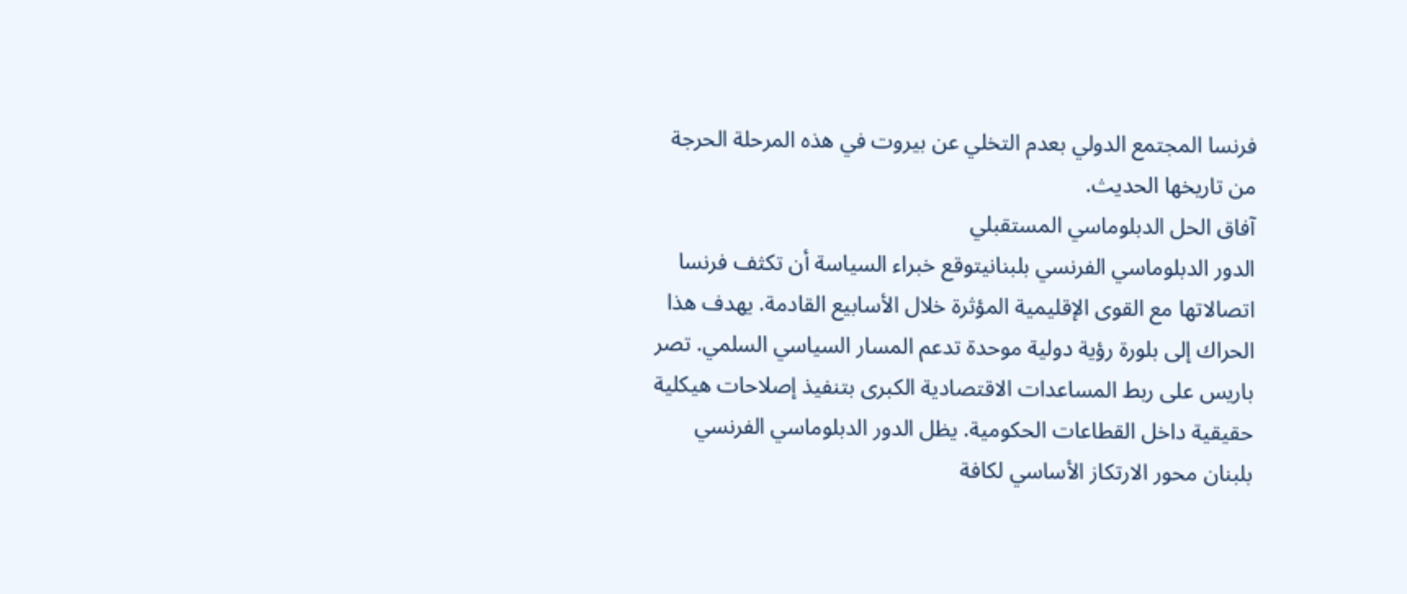فرنسا المجتمع الدولي بعدم التخلي عن بيروت في هذه المرحلة الحرجة من تاريخها الحديث.
آفاق الحل الدبلوماسي المستقبلي
الدور الدبلوماسي الفرنسي بلبنانيتوقع خبراء السياسة أن تكثف فرنسا اتصالاتها مع القوى الإقليمية المؤثرة خلال الأسابيع القادمة. يهدف هذا الحراك إلى بلورة رؤية دولية موحدة تدعم المسار السياسي السلمي. تصر باريس على ربط المساعدات الاقتصادية الكبرى بتنفيذ إصلاحات هيكلية حقيقية داخل القطاعات الحكومية. يظل الدور الدبلوماسي الفرنسي بلبنان محور الارتكاز الأساسي لكافة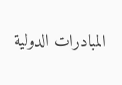المبادرات الدولية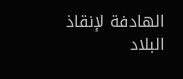الهادفة لإنقاذ البلاد